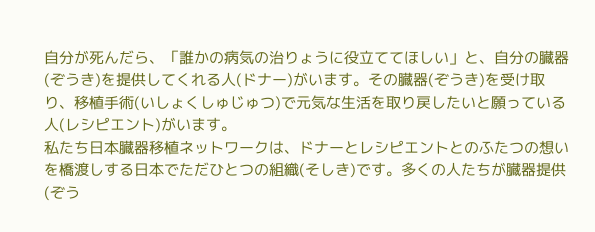自分が死んだら、「誰かの病気の治りょうに役立ててほしい」と、自分の臓器(ぞうき)を提供してくれる人(ドナー)がいます。その臓器(ぞうき)を受け取り、移植手術(いしょくしゅじゅつ)で元気な生活を取り戻したいと願っている人(レシピエント)がいます。
私たち日本臓器移植ネットワークは、ドナーとレシピエントとのふたつの想いを橋渡しする日本でただひとつの組織(そしき)です。多くの人たちが臓器提供(ぞう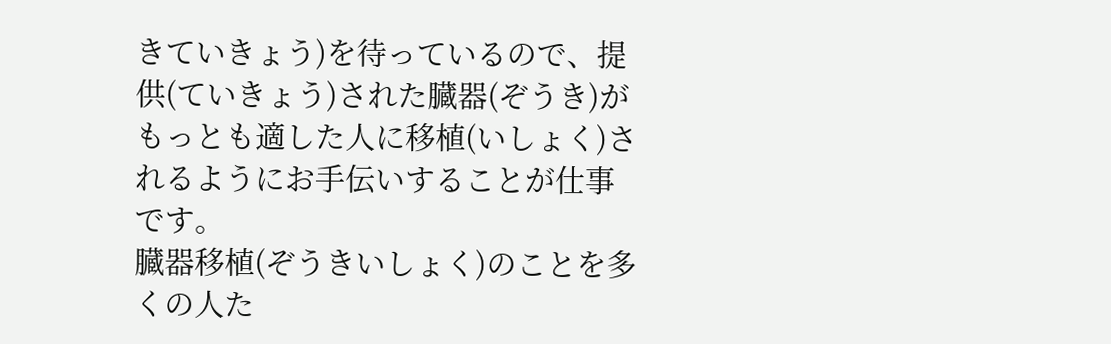きていきょう)を待っているので、提供(ていきょう)された臓器(ぞうき)がもっとも適した人に移植(いしょく)されるようにお手伝いすることが仕事です。
臓器移植(ぞうきいしょく)のことを多くの人た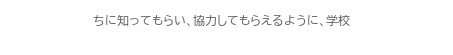ちに知ってもらい、協力してもらえるように、学校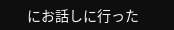にお話しに行った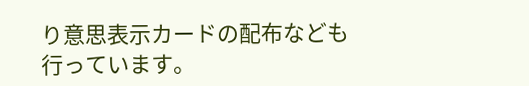り意思表示カードの配布なども行っています。